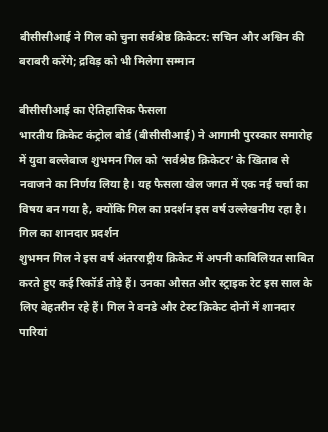बीसीसीआई ने गिल को चुना सर्वश्रेष्ठ क्रिकेटर: सचिन और अश्विन की बराबरी करेंगे; द्रविड़ को भी मिलेगा सम्मान

बीसीसीआई का ऐतिहासिक फैसला
भारतीय क्रिकेट कंट्रोल बोर्ड (बीसीसीआई) ने आगामी पुरस्कार समारोह में युवा बल्लेबाज शुभमन गिल को ‘सर्वश्रेष्ठ क्रिकेटर’ के खिताब से नवाजने का निर्णय लिया है। यह फैसला खेल जगत में एक नई चर्चा का विषय बन गया है, क्योंकि गिल का प्रदर्शन इस वर्ष उल्लेखनीय रहा है।
गिल का शानदार प्रदर्शन
शुभमन गिल ने इस वर्ष अंतरराष्ट्रीय क्रिकेट में अपनी काबिलियत साबित करते हुए कई रिकॉर्ड तोड़े हैं। उनका औसत और स्ट्राइक रेट इस साल के लिए बेहतरीन रहे हैं। गिल ने वनडे और टेस्ट क्रिकेट दोनों में शानदार पारियां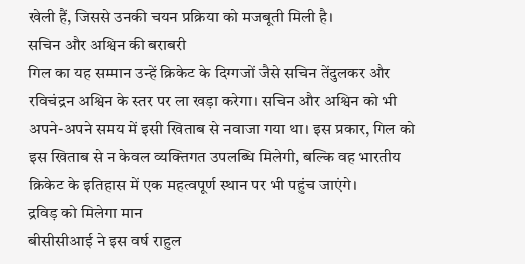खेली हैं, जिससे उनकी चयन प्रक्रिया को मजबूती मिली है।
सचिन और अश्विन की बराबरी
गिल का यह सम्मान उन्हें क्रिकेट के दिग्गजों जैसे सचिन तेंदुलकर और रविचंद्रन अश्विन के स्तर पर ला खड़ा करेगा। सचिन और अश्विन को भी अपने-अपने समय में इसी खिताब से नवाजा गया था। इस प्रकार, गिल को इस खिताब से न केवल व्यक्तिगत उपलब्धि मिलेगी, बल्कि वह भारतीय क्रिकेट के इतिहास में एक महत्वपूर्ण स्थान पर भी पहुंच जाएंगे।
द्रविड़ को मिलेगा मान
बीसीसीआई ने इस वर्ष राहुल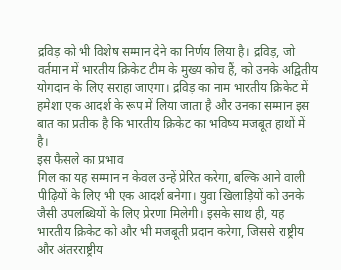द्रविड़ को भी विशेष सम्मान देने का निर्णय लिया है। द्रविड़, जो वर्तमान में भारतीय क्रिकेट टीम के मुख्य कोच हैं, को उनके अद्वितीय योगदान के लिए सराहा जाएगा। द्रविड़ का नाम भारतीय क्रिकेट में हमेशा एक आदर्श के रूप में लिया जाता है और उनका सम्मान इस बात का प्रतीक है कि भारतीय क्रिकेट का भविष्य मजबूत हाथों में है।
इस फैसले का प्रभाव
गिल का यह सम्मान न केवल उन्हें प्रेरित करेगा, बल्कि आने वाली पीढ़ियों के लिए भी एक आदर्श बनेगा। युवा खिलाड़ियों को उनके जैसी उपलब्धियों के लिए प्रेरणा मिलेगी। इसके साथ ही, यह भारतीय क्रिकेट को और भी मजबूती प्रदान करेगा, जिससे राष्ट्रीय और अंतरराष्ट्रीय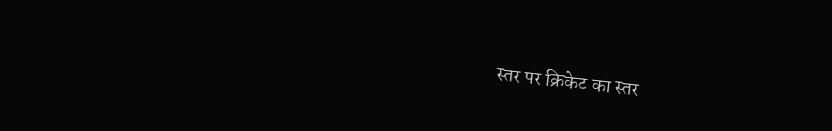स्तर पर क्रिकेट का स्तर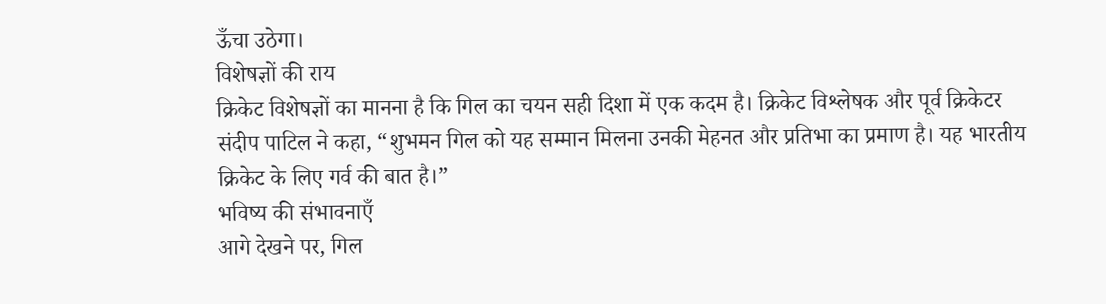ऊँचा उठेगा।
विशेषज्ञों की राय
क्रिकेट विशेषज्ञों का मानना है कि गिल का चयन सही दिशा में एक कदम है। क्रिकेट विश्लेषक और पूर्व क्रिकेटर संदीप पाटिल ने कहा, “शुभमन गिल को यह सम्मान मिलना उनकी मेहनत और प्रतिभा का प्रमाण है। यह भारतीय क्रिकेट के लिए गर्व की बात है।”
भविष्य की संभावनाएँ
आगे देखने पर, गिल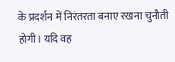के प्रदर्शन में निरंतरता बनाए रखना चुनौती होगी। यदि वह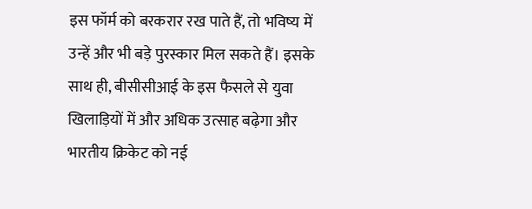इस फॉर्म को बरकरार रख पाते हैं, तो भविष्य में उन्हें और भी बड़े पुरस्कार मिल सकते हैं। इसके साथ ही, बीसीसीआई के इस फैसले से युवा खिलाड़ियों में और अधिक उत्साह बढ़ेगा और भारतीय क्रिकेट को नई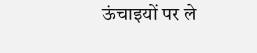ऊंचाइयों पर ले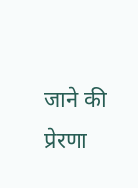जाने की प्रेरणा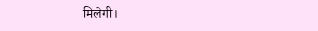मिलेगी।